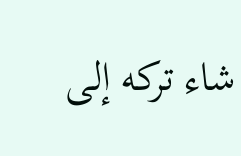شاء تركه إلى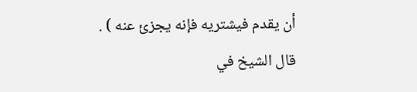أن يقدم فيشتريه فإنه يجزئ عنه ) .
قال الشيخ في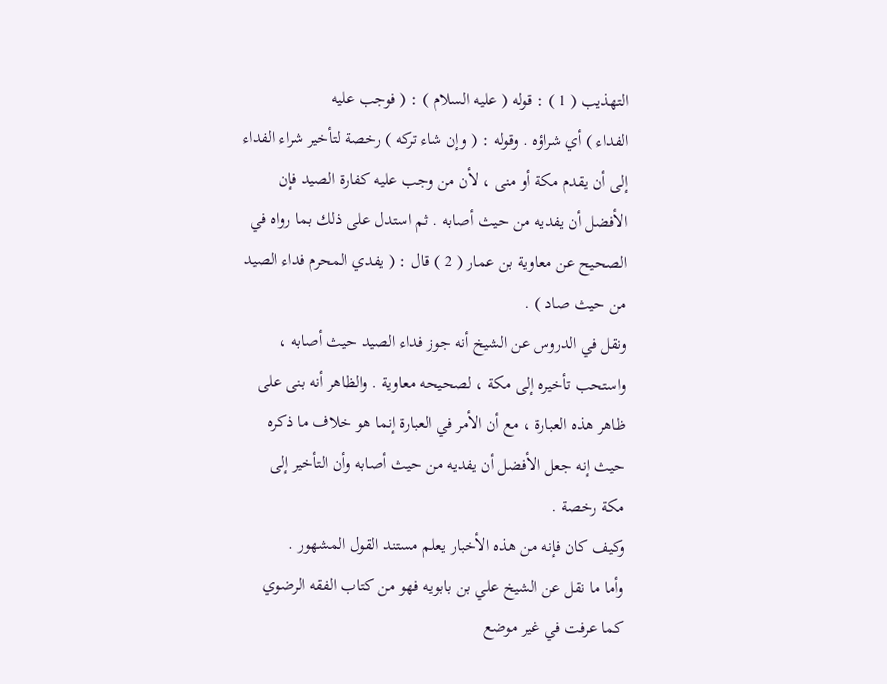التهذيب ( 1 ) : قوله ( عليه السلام ) : ( فوجب عليه
الفداء ) أي شراؤه . وقوله : ( وإن شاء تركه ) رخصة لتأخير شراء الفداء
إلى أن يقدم مكة أو منى ، لأن من وجب عليه كفارة الصيد فإن
الأفضل أن يفديه من حيث أصابه . ثم استدل على ذلك بما رواه في
الصحيح عن معاوية بن عمار ( 2 ) قال : ( يفدي المحرم فداء الصيد
من حيث صاد ) .
ونقل في الدروس عن الشيخ أنه جوز فداء الصيد حيث أصابه ،
واستحب تأخيره إلى مكة ، لصحيحه معاوية . والظاهر أنه بنى على
ظاهر هذه العبارة ، مع أن الأمر في العبارة إنما هو خلاف ما ذكره
حيث إنه جعل الأفضل أن يفديه من حيث أصابه وأن التأخير إلى
مكة رخصة .
وكيف كان فإنه من هذه الأخبار يعلم مستند القول المشهور .
وأما ما نقل عن الشيخ علي بن بابويه فهو من كتاب الفقه الرضوي
كما عرفت في غير موضع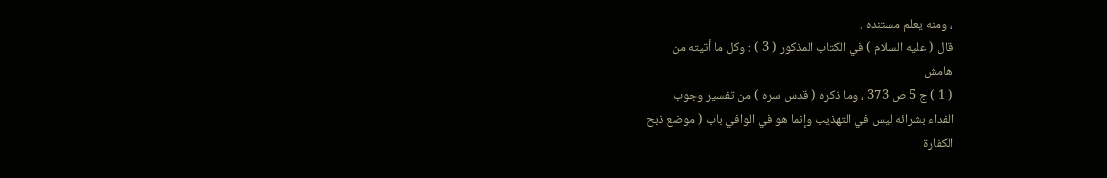، ومنه يعلم مستنده .
قال ( عليه السلام ) في الكتاب المذكور ( 3 ) : وكل ما أتيته من
هامش
( 1 ) ج 5 ص 373 ، وما ذكره ( قدس سره ) من تفسير وجوب
الفداء بشرائه ليس في التهذيب وإنما هو في الوافي باب ( موضع ذبح
الكفارة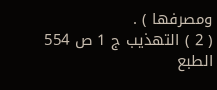ومصرفها ) .
( 2 ) التهذيب ج 1 ص 554 الطبع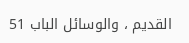القديم ، والوسائل الباب 51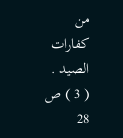من
كفارات الصيد .
( 3 ) ص 28